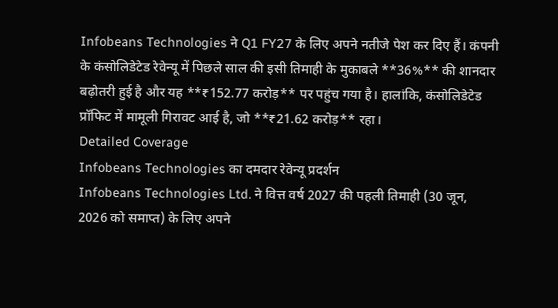Infobeans Technologies ने Q1 FY27 के लिए अपने नतीजे पेश कर दिए हैं। कंपनी के कंसोलिडेटेड रेवेन्यू में पिछले साल की इसी तिमाही के मुकाबले **36%** की शानदार बढ़ोतरी हुई है और यह **₹152.77 करोड़** पर पहुंच गया है। हालांकि, कंसोलिडेटेड प्रॉफिट में मामूली गिरावट आई है, जो **₹21.62 करोड़** रहा।
Detailed Coverage
Infobeans Technologies का दमदार रेवेन्यू प्रदर्शन
Infobeans Technologies Ltd. ने वित्त वर्ष 2027 की पहली तिमाही (30 जून, 2026 को समाप्त) के लिए अपने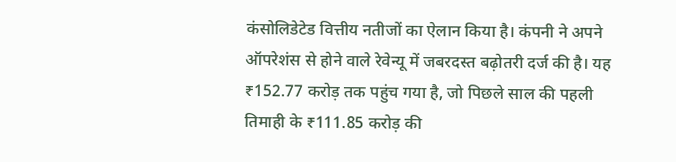कंसोलिडेटेड वित्तीय नतीजों का ऐलान किया है। कंपनी ने अपने ऑपरेशंस से होने वाले रेवेन्यू में जबरदस्त बढ़ोतरी दर्ज की है। यह ₹152.77 करोड़ तक पहुंच गया है, जो पिछले साल की पहली तिमाही के ₹111.85 करोड़ की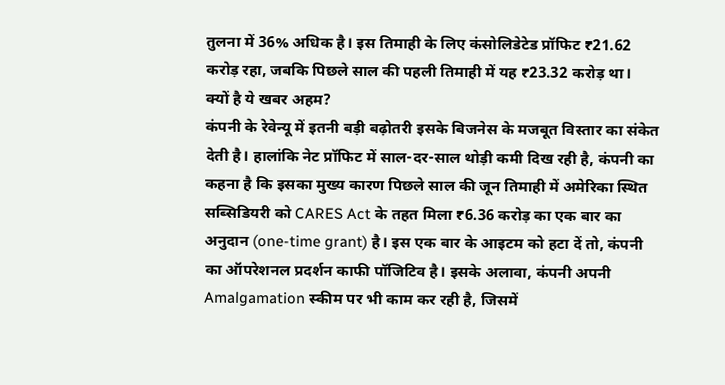तुलना में 36% अधिक है। इस तिमाही के लिए कंसोलिडेटेड प्रॉफिट ₹21.62 करोड़ रहा, जबकि पिछले साल की पहली तिमाही में यह ₹23.32 करोड़ था।
क्यों है ये खबर अहम?
कंपनी के रेवेन्यू में इतनी बड़ी बढ़ोतरी इसके बिजनेस के मजबूत विस्तार का संकेत देती है। हालांकि नेट प्रॉफिट में साल-दर-साल थोड़ी कमी दिख रही है, कंपनी का कहना है कि इसका मुख्य कारण पिछले साल की जून तिमाही में अमेरिका स्थित सब्सिडियरी को CARES Act के तहत मिला ₹6.36 करोड़ का एक बार का अनुदान (one-time grant) है। इस एक बार के आइटम को हटा दें तो, कंपनी का ऑपरेशनल प्रदर्शन काफी पॉजिटिव है। इसके अलावा, कंपनी अपनी Amalgamation स्कीम पर भी काम कर रही है, जिसमें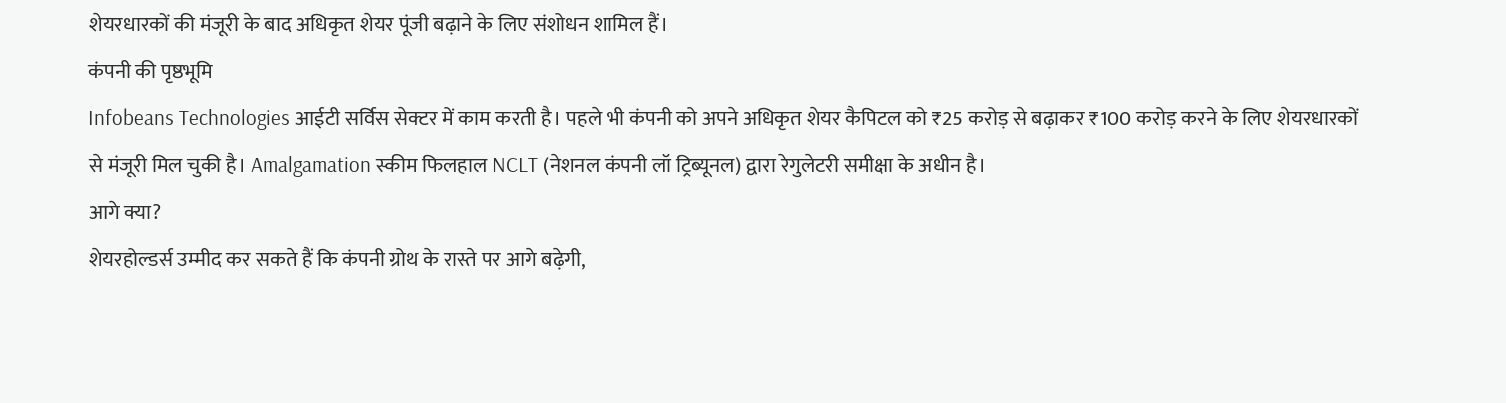शेयरधारकों की मंजूरी के बाद अधिकृत शेयर पूंजी बढ़ाने के लिए संशोधन शामिल हैं।
कंपनी की पृष्ठभूमि
Infobeans Technologies आईटी सर्विस सेक्टर में काम करती है। पहले भी कंपनी को अपने अधिकृत शेयर कैपिटल को ₹25 करोड़ से बढ़ाकर ₹100 करोड़ करने के लिए शेयरधारकों से मंजूरी मिल चुकी है। Amalgamation स्कीम फिलहाल NCLT (नेशनल कंपनी लॉ ट्रिब्यूनल) द्वारा रेगुलेटरी समीक्षा के अधीन है।
आगे क्या?
शेयरहोल्डर्स उम्मीद कर सकते हैं कि कंपनी ग्रोथ के रास्ते पर आगे बढ़ेगी,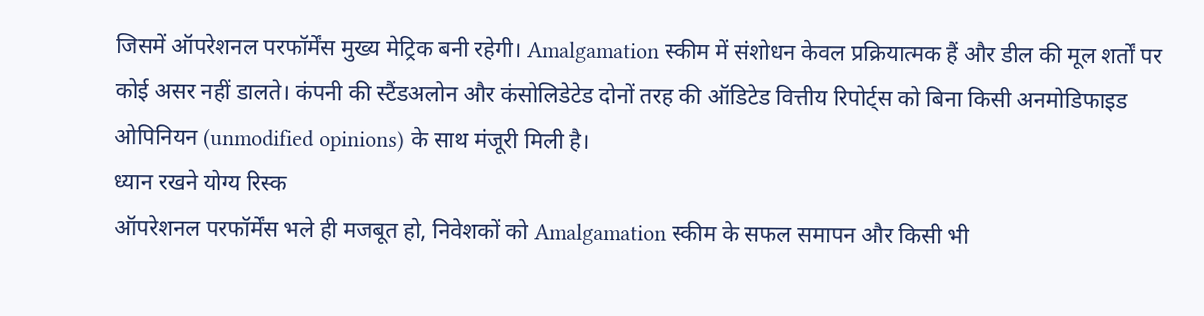जिसमें ऑपरेशनल परफॉर्मेंस मुख्य मेट्रिक बनी रहेगी। Amalgamation स्कीम में संशोधन केवल प्रक्रियात्मक हैं और डील की मूल शर्तों पर कोई असर नहीं डालते। कंपनी की स्टैंडअलोन और कंसोलिडेटेड दोनों तरह की ऑडिटेड वित्तीय रिपोर्ट्स को बिना किसी अनमोडिफाइड ओपिनियन (unmodified opinions) के साथ मंजूरी मिली है।
ध्यान रखने योग्य रिस्क
ऑपरेशनल परफॉर्मेंस भले ही मजबूत हो, निवेशकों को Amalgamation स्कीम के सफल समापन और किसी भी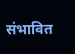संभावित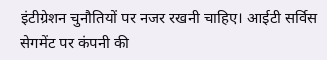इंटीग्रेशन चुनौतियों पर नजर रखनी चाहिए। आईटी सर्विस सेगमेंट पर कंपनी की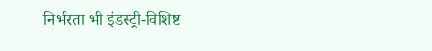निर्भरता भी इंडस्ट्री-विशिष्ट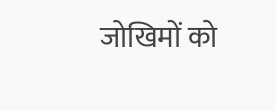जोखिमों को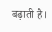बढ़ाती है।